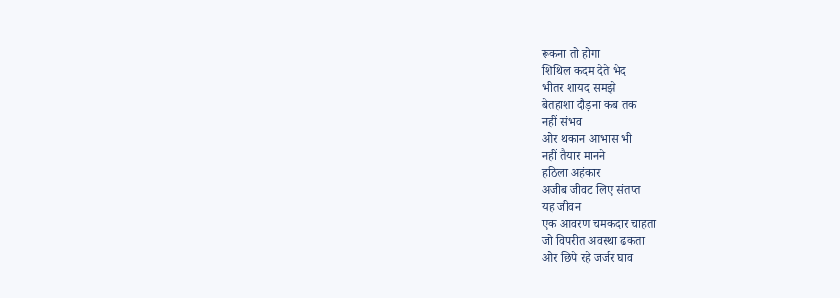रूकना तो होगा
शिथिल कदम देते भेद
भीतर शायद समझे
बेतहाशा दौड़ना कब तक
नहीं संभव
ओर थकान आभास भी
नहीं तैयार मानने
हठिला अहंकार
अजीब जीवट लिए संतप्त
यह जीवन
एक आवरण चमकदार चाहता
जो विपरीत अवस्था ढकता
ओर छिपे रहे जर्जर घाव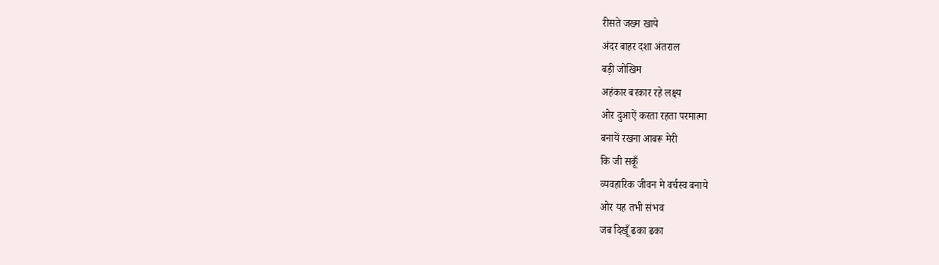रीसते जख्म खाये
अंदर बाहर दशा अंतराल
बड़ी जोखिम
अहंकार बरकार रहे लक्ष्य
ओर दुआऐं करता रहता परमात्मा
बनायें रखना आबरू मेरी
कि जी सकूँ
व्यवहारिक जीवन मे वर्चस्व बनाये
ओर यह तभी संभव
जब दिखूँ ढका ढका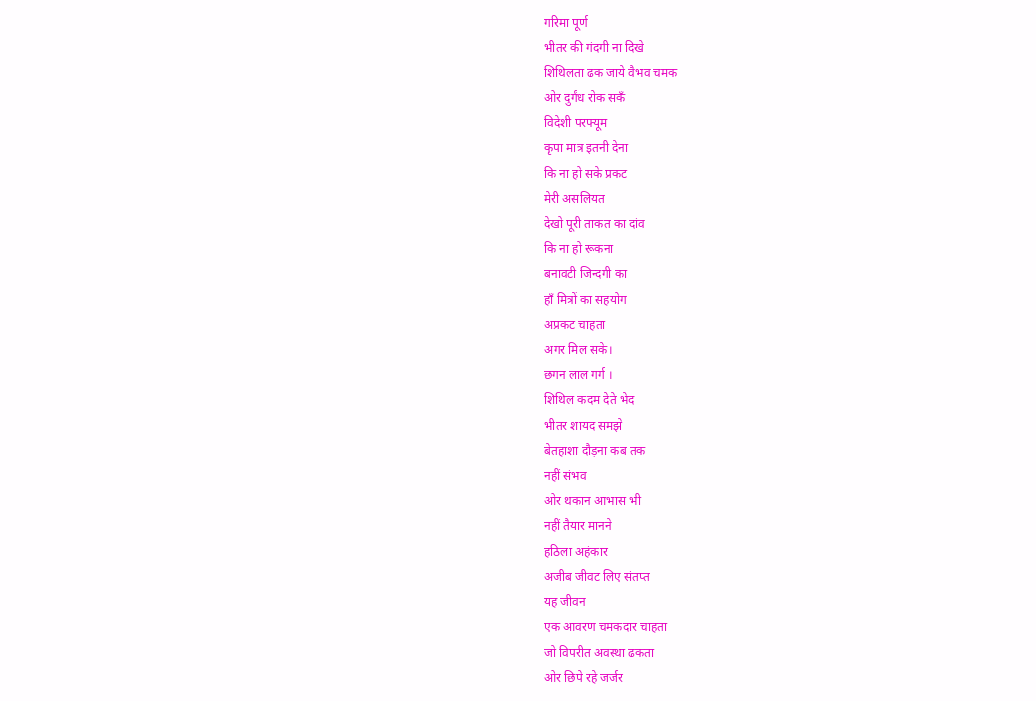गरिमा पूर्ण
भीतर की गंदगी ना दिखे
शिथिलता ढक जाये वैभव चमक
ओर दुर्गंध रोक सकँ
विदेशी परफ्यूम
कृपा मात्र इतनी देना
कि ना हो सके प्रकट
मेरी असलियत
देखो पूरी ताकत का दांव
कि ना हो रूकना
बनावटी जिन्दगी का
हाँ मित्रों का सहयोग
अप्रकट चाहता
अगर मिल सके।
छगन लाल गर्ग ।
शिथिल कदम देते भेद
भीतर शायद समझे
बेतहाशा दौड़ना कब तक
नहीं संभव
ओर थकान आभास भी
नहीं तैयार मानने
हठिला अहंकार
अजीब जीवट लिए संतप्त
यह जीवन
एक आवरण चमकदार चाहता
जो विपरीत अवस्था ढकता
ओर छिपे रहे जर्जर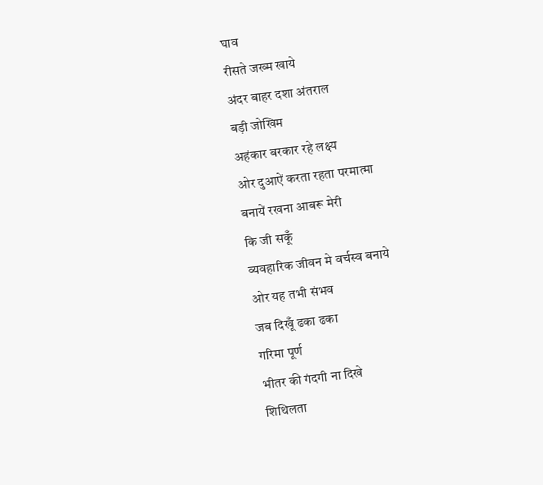घाव
रीसते जख्म खाये
अंदर बाहर दशा अंतराल
बड़ी जोखिम
अहंकार बरकार रहे लक्ष्य
ओर दुआऐं करता रहता परमात्मा
बनायें रखना आबरू मेरी
कि जी सकूँ
व्यवहारिक जीवन मे वर्चस्व बनाये
ओर यह तभी संभव
जब दिखूँ ढका ढका
गरिमा पूर्ण
भीतर की गंदगी ना दिखे
शिथिलता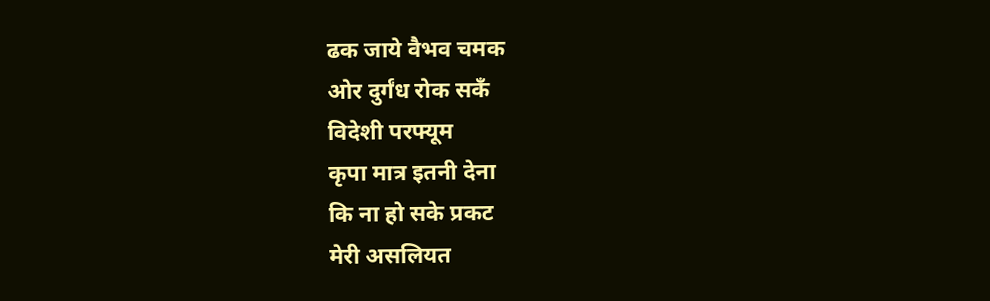ढक जाये वैभव चमक
ओर दुर्गंध रोक सकँ
विदेशी परफ्यूम
कृपा मात्र इतनी देना
कि ना हो सके प्रकट
मेरी असलियत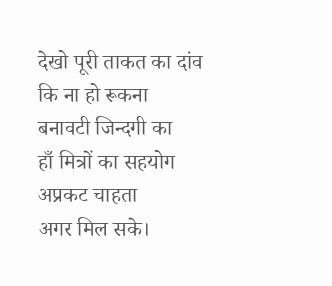देखो पूरी ताकत का दांव
कि ना हो रूकना
बनावटी जिन्दगी का
हाँ मित्रों का सहयोग
अप्रकट चाहता
अगर मिल सके।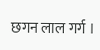छगन लाल गर्ग ।